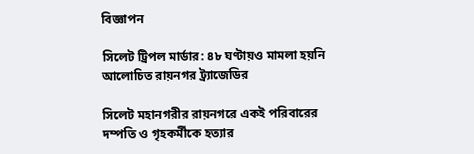বিজ্ঞাপন

সিলেট ট্রিপল মার্ডার: ৪৮ ঘণ্টায়ও মামলা হয়নি আলোচিত রায়নগর ট্র্যাজেডির

সিলেট মহানগরীর রায়নগরে একই পরিবারের দম্পতি ও গৃহকর্মীকে হত্যার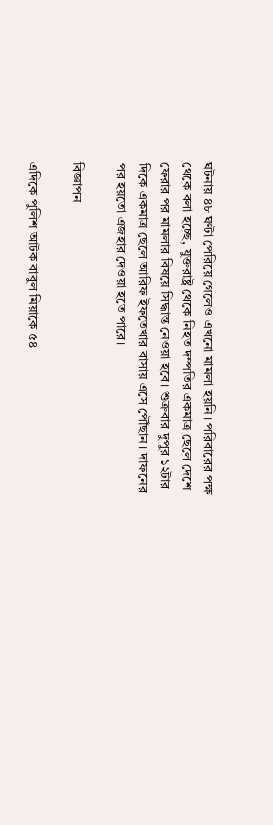ঘটনায় ৪৮ ঘণ্টা পেরিয়ে গেলেও এখনো মামলা হয়নি। পরিবারের পক্ষ থেকে বলা হচ্ছে, যুক্তরাষ্ট্র থেকে নিহত দম্পতির একমাত্র ছেলে দেশে ফেরার পর মামলার বিষয়ে সিদ্ধান্ত নেওয়া হবে। শুক্রবার দুপুর ১২টার দিকে একমাত্র ছেলে আরিফ ইফতেখার বাসায় এসে পৌঁছান। দাফনের পর হয়তো এজহার দেওয়া হতে পারে।

বিজ্ঞাপন

এদিকে পুলিশ আটক বাবুল মিয়াকে ৫৪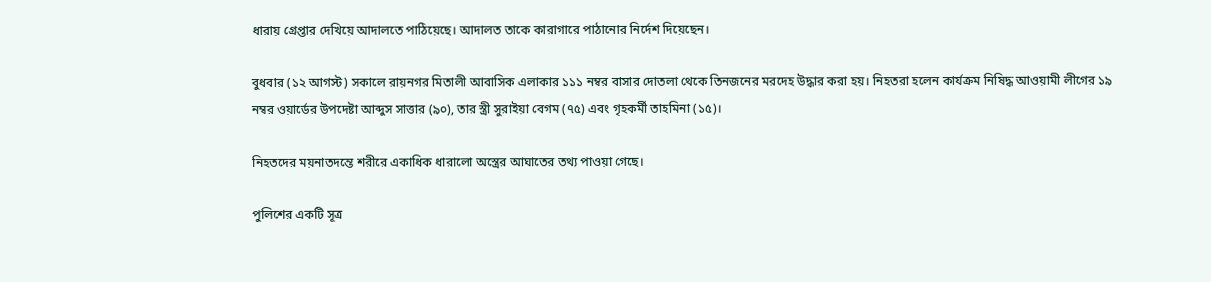ধারায় গ্রেপ্তার দেখিয়ে আদালতে পাঠিয়েছে। আদালত তাকে কারাগারে পাঠানোর নির্দেশ দিয়েছেন।

বুধবার (১২ আগস্ট) সকালে রায়নগর মিতালী আবাসিক এলাকার ১১১ নম্বর বাসার দোতলা থেকে তিনজনের মরদেহ উদ্ধার করা হয়। নিহতরা হলেন কার্যক্রম নিষিদ্ধ আওয়ামী লীগের ১৯ নম্বর ওয়ার্ডের উপদেষ্টা আব্দুস সাত্তার (৯০), তার স্ত্রী সুরাইয়া বেগম (৭৫) এবং গৃহকর্মী তাহমিনা (১৫)।

নিহতদের ময়নাতদন্তে শরীরে একাধিক ধারালো অস্ত্রের আঘাতের তথ্য পাওয়া গেছে।

পুলিশের একটি সূত্র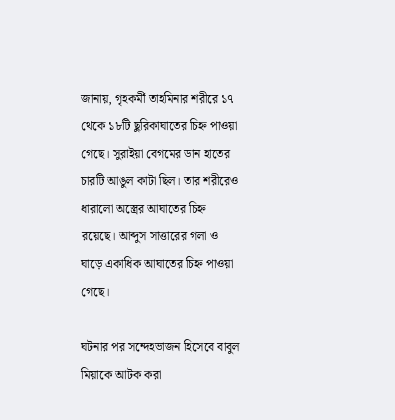জানায়, গৃহকর্মী তাহমিনার শরীরে ১৭ থেকে ১৮টি ছুরিকাঘাতের চিহ্ন পাওয়া গেছে। সুরাইয়া বেগমের ডান হাতের চারটি আঙুল কাটা ছিল। তার শরীরেও ধারালো অস্ত্রের আঘাতের চিহ্ন রয়েছে। আব্দুস সাত্তারের গলা ও ঘাড়ে একাধিক আঘাতের চিহ্ন পাওয়া গেছে।

ঘটনার পর সন্দেহভাজন হিসেবে বাবুল মিয়াকে আটক করা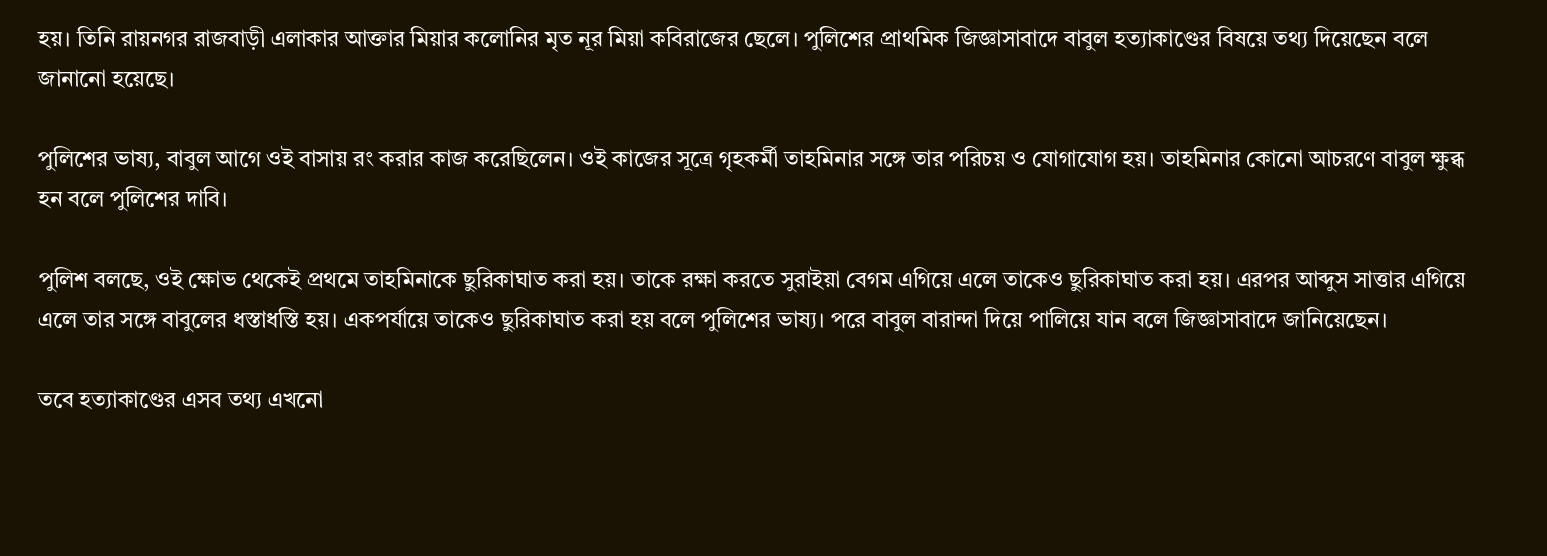হয়। তিনি রায়নগর রাজবাড়ী এলাকার আক্তার মিয়ার কলোনির মৃত নূর মিয়া কবিরাজের ছেলে। পুলিশের প্রাথমিক জিজ্ঞাসাবাদে বাবুল হত্যাকাণ্ডের বিষয়ে তথ্য দিয়েছেন বলে জানানো হয়েছে।

পুলিশের ভাষ্য, বাবুল আগে ওই বাসায় রং করার কাজ করেছিলেন। ওই কাজের সূত্রে গৃহকর্মী তাহমিনার সঙ্গে তার পরিচয় ও যোগাযোগ হয়। তাহমিনার কোনো আচরণে বাবুল ক্ষুব্ধ হন বলে পুলিশের দাবি।

পুলিশ বলছে, ওই ক্ষোভ থেকেই প্রথমে তাহমিনাকে ছুরিকাঘাত করা হয়। তাকে রক্ষা করতে সুরাইয়া বেগম এগিয়ে এলে তাকেও ছুরিকাঘাত করা হয়। এরপর আব্দুস সাত্তার এগিয়ে এলে তার সঙ্গে বাবুলের ধস্তাধস্তি হয়। একপর্যায়ে তাকেও ছুরিকাঘাত করা হয় বলে পুলিশের ভাষ্য। পরে বাবুল বারান্দা দিয়ে পালিয়ে যান বলে জিজ্ঞাসাবাদে জানিয়েছেন।

তবে হত্যাকাণ্ডের এসব তথ্য এখনো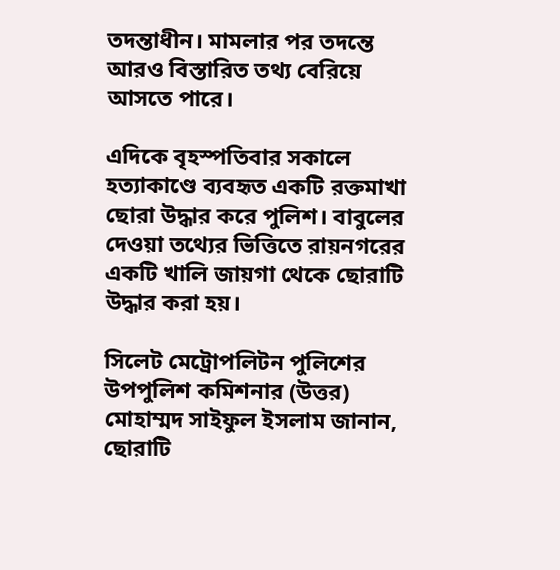তদন্তাধীন। মামলার পর তদন্তে আরও বিস্তারিত তথ্য বেরিয়ে আসতে পারে।

এদিকে বৃহস্পতিবার সকালে হত্যাকাণ্ডে ব্যবহৃত একটি রক্তমাখা ছোরা উদ্ধার করে পুলিশ। বাবুলের দেওয়া তথ্যের ভিত্তিতে রায়নগরের একটি খালি জায়গা থেকে ছোরাটি উদ্ধার করা হয়।

সিলেট মেট্রোপলিটন পুলিশের উপপুলিশ কমিশনার (উত্তর) মোহাম্মদ সাইফুল ইসলাম জানান, ছোরাটি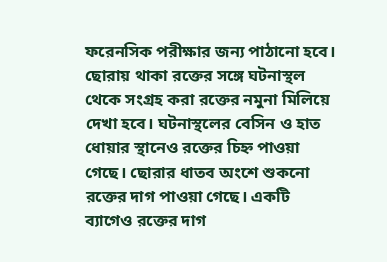ফরেনসিক পরীক্ষার জন্য পাঠানো হবে। ছোরায় থাকা রক্তের সঙ্গে ঘটনাস্থল থেকে সংগ্রহ করা রক্তের নমুনা মিলিয়ে দেখা হবে। ঘটনাস্থলের বেসিন ও হাত ধোয়ার স্থানেও রক্তের চিহ্ন পাওয়া গেছে। ছোরার ধাতব অংশে শুকনো রক্তের দাগ পাওয়া গেছে। একটি ব্যাগেও রক্তের দাগ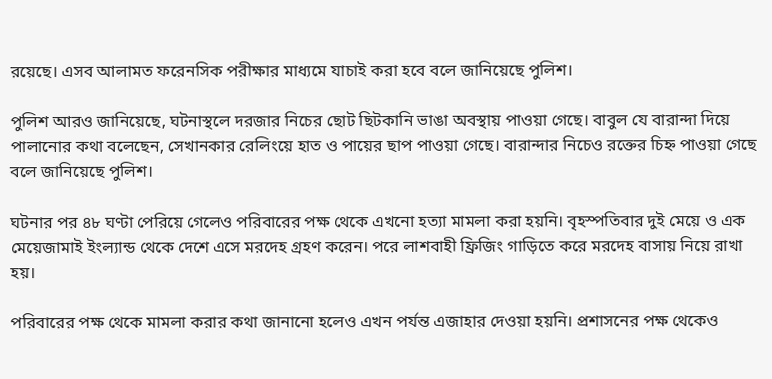রয়েছে। এসব আলামত ফরেনসিক পরীক্ষার মাধ্যমে যাচাই করা হবে বলে জানিয়েছে পুলিশ।

পুলিশ আরও জানিয়েছে, ঘটনাস্থলে দরজার নিচের ছোট ছিটকানি ভাঙা অবস্থায় পাওয়া গেছে। বাবুল যে বারান্দা দিয়ে পালানোর কথা বলেছেন, সেখানকার রেলিংয়ে হাত ও পায়ের ছাপ পাওয়া গেছে। বারান্দার নিচেও রক্তের চিহ্ন পাওয়া গেছে বলে জানিয়েছে পুলিশ।

ঘটনার পর ৪৮ ঘণ্টা পেরিয়ে গেলেও পরিবারের পক্ষ থেকে এখনো হত্যা মামলা করা হয়নি। বৃহস্পতিবার দুই মেয়ে ও এক মেয়েজামাই ইংল্যান্ড থেকে দেশে এসে মরদেহ গ্রহণ করেন। পরে লাশবাহী ফ্রিজিং গাড়িতে করে মরদেহ বাসায় নিয়ে রাখা হয়।

পরিবারের পক্ষ থেকে মামলা করার কথা জানানো হলেও এখন পর্যন্ত এজাহার দেওয়া হয়নি। প্রশাসনের পক্ষ থেকেও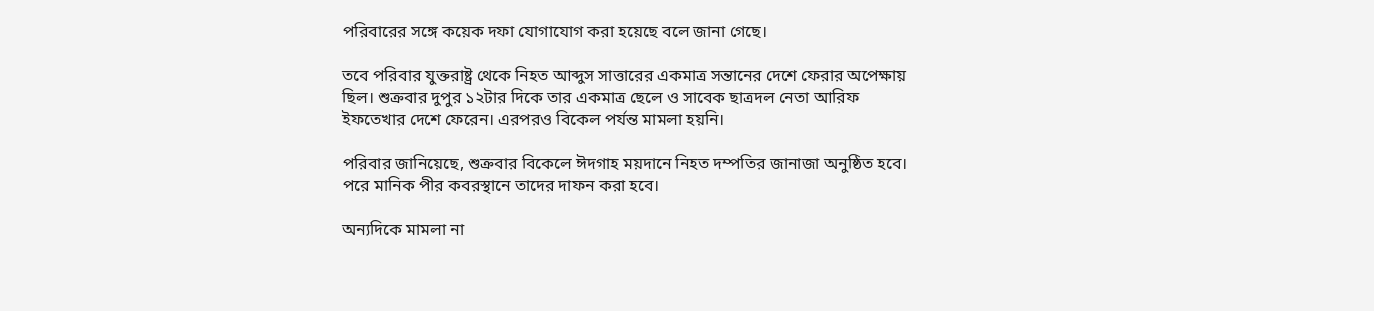পরিবারের সঙ্গে কয়েক দফা যোগাযোগ করা হয়েছে বলে জানা গেছে।

তবে পরিবার যুক্তরাষ্ট্র থেকে নিহত আব্দুস সাত্তারের একমাত্র সন্তানের দেশে ফেরার অপেক্ষায় ছিল। শুক্রবার দুপুর ১২টার দিকে তার একমাত্র ছেলে ও সাবেক ছাত্রদল নেতা আরিফ ইফতেখার দেশে ফেরেন। এরপরও বিকেল পর্যন্ত মামলা হয়নি।

পরিবার জানিয়েছে, শুক্রবার বিকেলে ঈদগাহ ময়দানে নিহত দম্পতির জানাজা অনুষ্ঠিত হবে। পরে মানিক পীর কবরস্থানে তাদের দাফন করা হবে।

অন্যদিকে মামলা না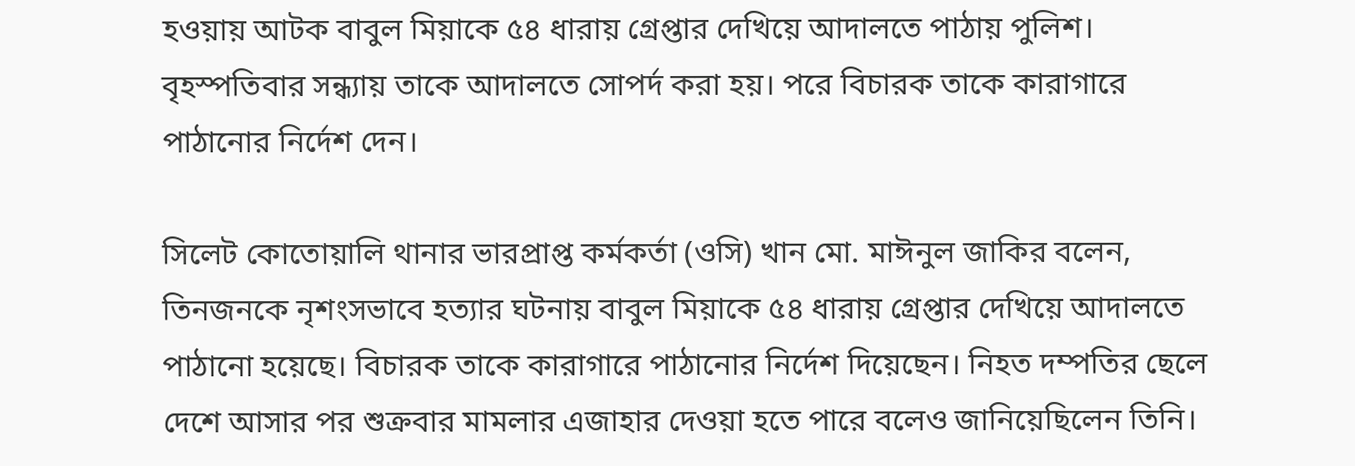হওয়ায় আটক বাবুল মিয়াকে ৫৪ ধারায় গ্রেপ্তার দেখিয়ে আদালতে পাঠায় পুলিশ। বৃহস্পতিবার সন্ধ্যায় তাকে আদালতে সোপর্দ করা হয়। পরে বিচারক তাকে কারাগারে পাঠানোর নির্দেশ দেন।

সিলেট কোতোয়ালি থানার ভারপ্রাপ্ত কর্মকর্তা (ওসি) খান মো. মাঈনুল জাকির বলেন, তিনজনকে নৃশংসভাবে হত্যার ঘটনায় বাবুল মিয়াকে ৫৪ ধারায় গ্রেপ্তার দেখিয়ে আদালতে পাঠানো হয়েছে। বিচারক তাকে কারাগারে পাঠানোর নির্দেশ দিয়েছেন। নিহত দম্পতির ছেলে দেশে আসার পর শুক্রবার মামলার এজাহার দেওয়া হতে পারে বলেও জানিয়েছিলেন তিনি।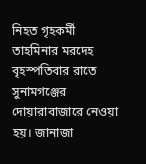নিহত গৃহকর্মী তাহমিনার মরদেহ বৃহস্পতিবার রাতে সুনামগঞ্জের দোয়ারাবাজারে নেওয়া হয়। জানাজা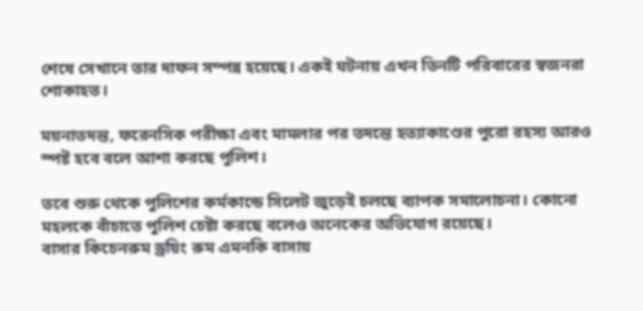শেষে সেখানে তার দাফন সম্পন্ন হয়েছে। একই ঘটনায় এখন তিনটি পরিবারের স্বজনরা শোকাহত।

ময়নাতদন্ত, ফরেনসিক পরীক্ষা এবং মামলার পর তদন্তে হত্যাকাণ্ডের পুরো রহস্য আরও স্পষ্ট হবে বলে আশা করছে পুলিশ।

তবে শুরু থেকে পুলিশের কর্মকান্ডে সিলেট জুড়েই চলছে ব্যাপক সমালোচনা। কোনো মহলকে বাঁচাতে পুলিশ চেষ্টা করছে বলেও অনেকের অভিযোগ রয়েছে।
বাসার কিচেনরুম ড্রয়িং রুম এমনকি বাসায়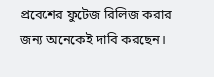প্রবেশের ফুটেজ রিলিজ করার জন্য অনেকেই দাবি করছেন।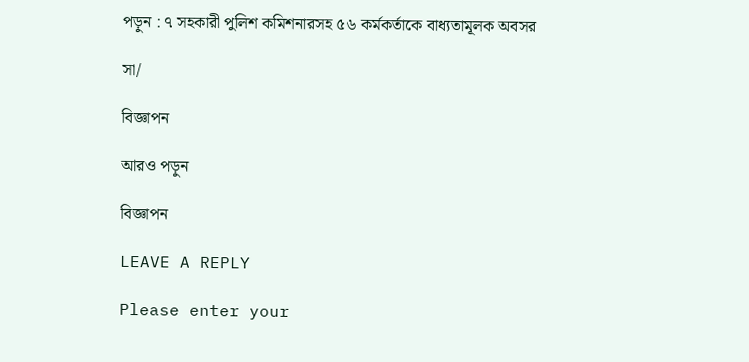পড়ুন : ৭ সহকারী পুলিশ কমিশনারসহ ৫৬ কর্মকর্তাকে বাধ্যতামূলক অবসর

সা/

বিজ্ঞাপন

আরও পড়ুন

বিজ্ঞাপন

LEAVE A REPLY

Please enter your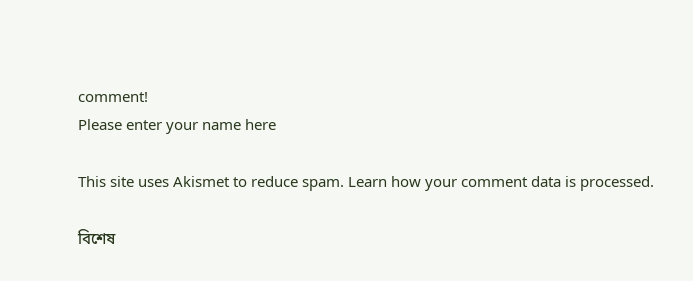comment!
Please enter your name here

This site uses Akismet to reduce spam. Learn how your comment data is processed.

বিশেষ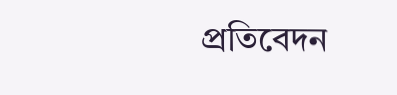প্রতিবেদন